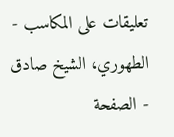تعليقات على المكاسب - الطهوري، الشيخ صادق - الصفحة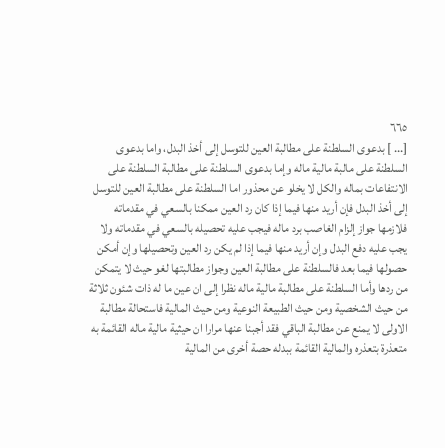٦٦٥
[... ] بدعوى السلطنة على مطالبة العين للتوسل إلى أخذ البدل، واما بدعوى السلطنة على مالبة مالية ماله وإما بدعوى السلطنة على مطالبة السلطنة على الانتفاعات بماله والكل لا يخلو عن محذور اما السلطنة على مطالبة العين للتوسل إلى أخذ البدل فإن أريد منها فيما إذا كان رد العين ممكنا بالسعي في مقدماته فلازمها جواز إلزام الغاصب برد ماله فيجب عليه تحصيله بالسعي في مقدماته ولا يجب عليه دفع البدل وإن أريد منها فيما إذا لم يكن رد العين وتحصيلها وإن أمكن حصولها فيما بعد فالسلطنة على مطالبة العين وجواز مطالبتها لغو حيث لا يتمكن من ردها وأما السلطنة على مطالبة مالية ماله نظرا إلى ان عين ما له ذات شئون ثلاثة من حيث الشخصية ومن حيث الطبيعة النوعية ومن حيث المالية فاستحالة مطالبة الاولى لا يمنع عن مطالبة الباقي فقد أجبنا عنها مرارا ان حيثية مالية ماله القائمة به متعذرة بتعذره والمالية القائمة ببدله حصة أخرى من المالية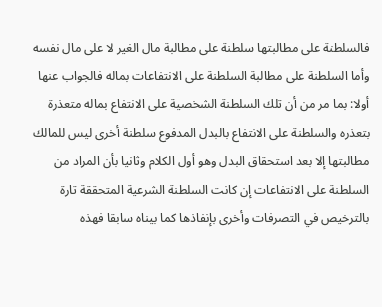فالسلطنة على مطالبتها سلطنة على مطالبة مال الغير لا على مال نفسه وأما السلطنة على مطالبة السلطنة على الانتفاعات بماله فالجواب عنها أولا: بما مر من أن تلك السلطنة الشخصية على الانتفاع بماله متعذرة بتعذره والسلطنة على الانتفاع بالبدل المدفوع سلطنة أخرى ليس للمالك مطالبتها إلا بعد استحقاق البدل وهو أول الكلام وثانيا بأن المراد من السلطنة على الانتفاعات إن كانت السلطنة الشرعية المتحققة تارة بالترخيص في التصرفات وأخرى بإنفاذها كما بيناه سابقا فهذه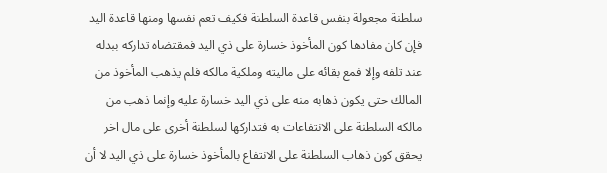سلطنة مجعولة بنفس قاعدة السلطنة فكيف تعم نفسها ومنها قاعدة اليد فإن كان مفادها كون المأخوذ خسارة على ذي اليد فمقتضاه تداركه ببدله عند تلفه وإلا فمع بقائه على ماليته وملكية مالكه فلم يذهب المأخوذ من المالك حتى يكون ذهابه منه على ذي اليد خسارة عليه وإنما ذهب من مالكه السلطنة على الانتفاعات به فتداركها لسلطنة أخرى على مال اخر يحقق كون ذهاب السلطنة على الانتفاع بالمأخوذ خسارة على ذي اليد لا أن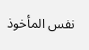نفس المأخوذ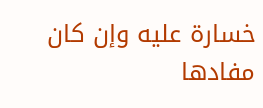خسارة عليه وإن كان مفادها